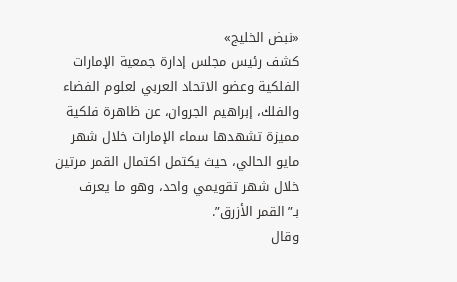«نبض الخليج»
كشف رئيس مجلس إدارة جمعية الإمارات الفلكية وعضو الاتحاد العربي لعلوم الفضاء والفلك، إبراهيم الجروان، عن ظاهرة فلكية مميزة تشهدها سماء الإمارات خلال شهر مايو الحالي، حيث يكتمل اكتمال القمر مرتين خلال شهر تقويمي واحد، وهو ما يعرف بـ”القمر الأزرق”.
وقال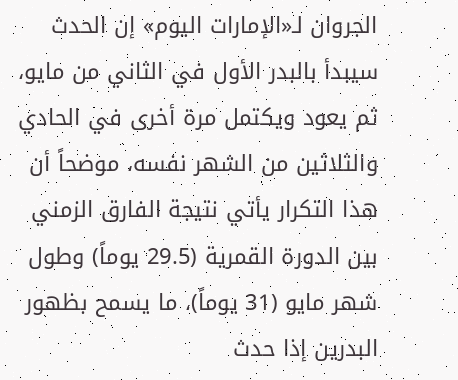الجروان لـ«الإمارات اليوم» إن الحدث سيبدأ بالبدر الأول في الثاني من مايو، ثم يعود ويكتمل مرة أخرى في الحادي والثلاثين من الشهر نفسه، موضحاً أن هذا التكرار يأتي نتيجة الفارق الزمني بين الدورة القمرية (29.5 يوماً) وطول شهر مايو (31 يوماً)، ما يسمح بظهور البدرين إذا حدث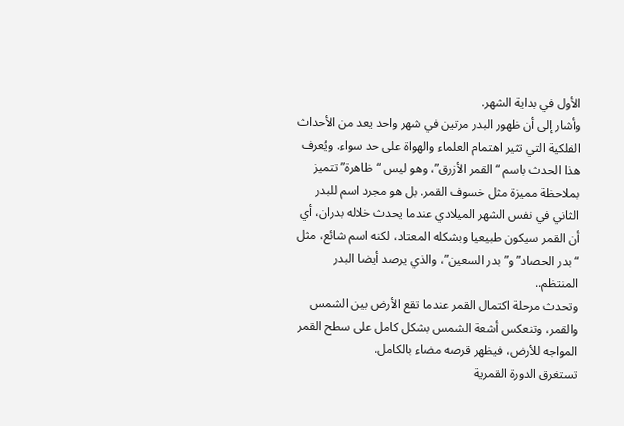الأول في بداية الشهر.
وأشار إلى أن ظهور البدر مرتين في شهر واحد يعد من الأحداث الفلكية التي تثير اهتمام العلماء والهواة على حد سواء. ويُعرف هذا الحدث باسم “القمر الأزرق”، وهو ليس “ظاهرة” تتميز بملاحظة مميزة مثل خسوف القمر. بل هو مجرد اسم للبدر الثاني في نفس الشهر الميلادي عندما يحدث خلاله بدران، أي أن القمر سيكون طبيعيا وبشكله المعتاد، لكنه اسم شائع، مثل “بدر الحصاد” و”بدر السعين”، والذي يرصد أيضا البدر المنتظم..
وتحدث مرحلة اكتمال القمر عندما تقع الأرض بين الشمس والقمر، وتنعكس أشعة الشمس بشكل كامل على سطح القمر المواجه للأرض، فيظهر قرصه مضاء بالكامل.
تستغرق الدورة القمرية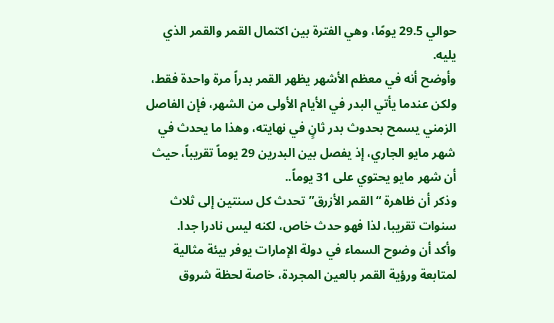حوالي 29.5 يومًا، وهي الفترة بين اكتمال القمر والقمر الذي يليه.
وأوضح أنه في معظم الأشهر يظهر القمر بدراً مرة واحدة فقط، ولكن عندما يأتي البدر في الأيام الأولى من الشهر، فإن الفاصل الزمني يسمح بحدوث بدر ثانٍ في نهايته، وهذا ما يحدث في شهر مايو الجاري، إذ يفصل بين البدرين 29 يوماً تقريباً، حيث أن شهر مايو يحتوي على 31 يوماً..
وذكر أن ظاهرة “القمر الأزرق” تحدث كل سنتين إلى ثلاث سنوات تقريبا، لذا فهو حدث خاص، لكنه ليس نادرا جدا.
وأكد أن وضوح السماء في دولة الإمارات يوفر بيئة مثالية لمتابعة ورؤية القمر بالعين المجردة، خاصة لحظة شروق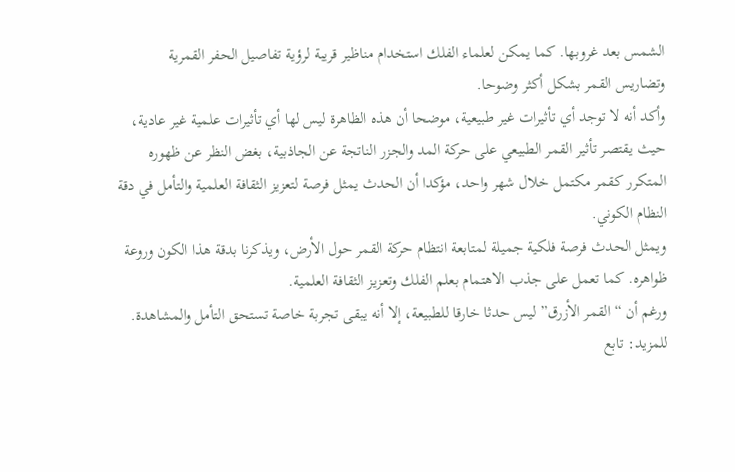الشمس بعد غروبها. كما يمكن لعلماء الفلك استخدام مناظير قريبة لرؤية تفاصيل الحفر القمرية وتضاريس القمر بشكل أكثر وضوحا.
وأكد أنه لا توجد أي تأثيرات غير طبيعية، موضحا أن هذه الظاهرة ليس لها أي تأثيرات علمية غير عادية، حيث يقتصر تأثير القمر الطبيعي على حركة المد والجزر الناتجة عن الجاذبية، بغض النظر عن ظهوره المتكرر كقمر مكتمل خلال شهر واحد، مؤكدا أن الحدث يمثل فرصة لتعزيز الثقافة العلمية والتأمل في دقة النظام الكوني.
ويمثل الحدث فرصة فلكية جميلة لمتابعة انتظام حركة القمر حول الأرض، ويذكرنا بدقة هذا الكون وروعة ظواهره. كما تعمل على جذب الاهتمام بعلم الفلك وتعزيز الثقافة العلمية.
ورغم أن “القمر الأزرق” ليس حدثا خارقا للطبيعة، إلا أنه يبقى تجربة خاصة تستحق التأمل والمشاهدة.
للمزيد: تابع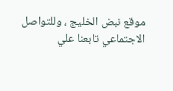موقع نبض الخليج ، وللتواصل الاجتماعي تابعنا علي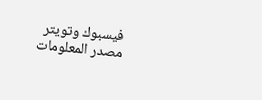فيسبوك وتويتر
مصدر المعلومات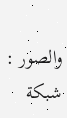والصور : شبكة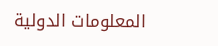المعلومات الدولية